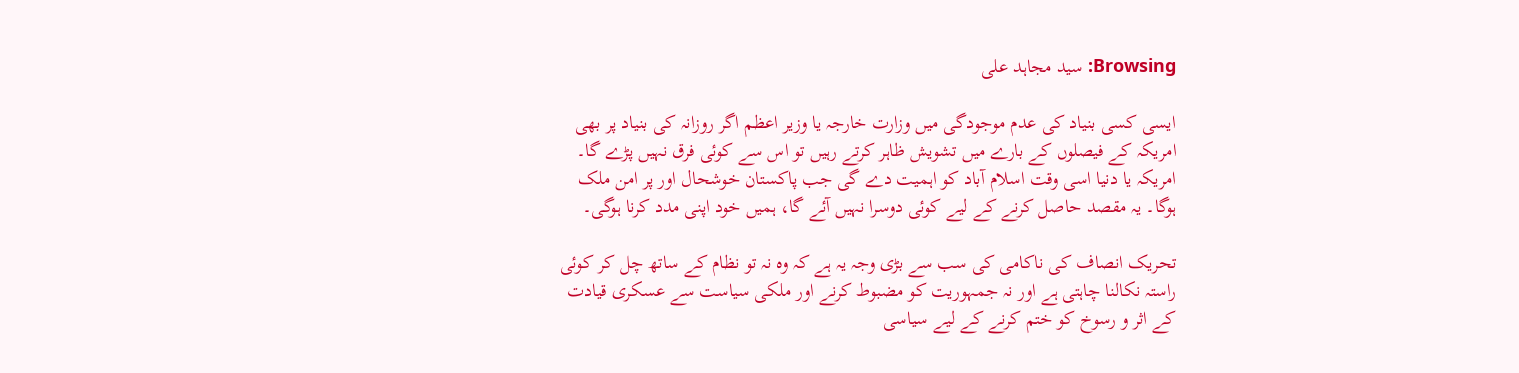Browsing: سید مجاہد علی

ایسی کسی بنیاد کی عدم موجودگی میں وزارت خارجہ یا وزیر اعظم اگر روزانہ کی بنیاد پر بھی امریکہ کے فیصلوں کے بارے میں تشویش ظاہر کرتے رہیں تو اس سے کوئی فرق نہیں پڑے گا۔ امریکہ یا دنیا اسی وقت اسلام آباد کو اہمیت دے گی جب پاکستان خوشحال اور پر امن ملک ہوگا۔ یہ مقصد حاصل کرنے کے لیے کوئی دوسرا نہیں آئے گا، ہمیں خود اپنی مدد کرنا ہوگی۔

تحریک انصاف کی ناکامی کی سب سے بڑی وجہ یہ ہے کہ وہ نہ تو نظام کے ساتھ چل کر کوئی راستہ نکالنا چاہتی ہے اور نہ جمہوریت کو مضبوط کرنے اور ملکی سیاست سے عسکری قیادت کے اثر و رسوخ کو ختم کرنے کے لیے سیاسی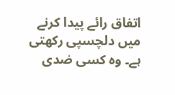اتفاق رائے پیدا کرنے میں دلچسپی رکھتی ہے۔ وہ کسی ضدی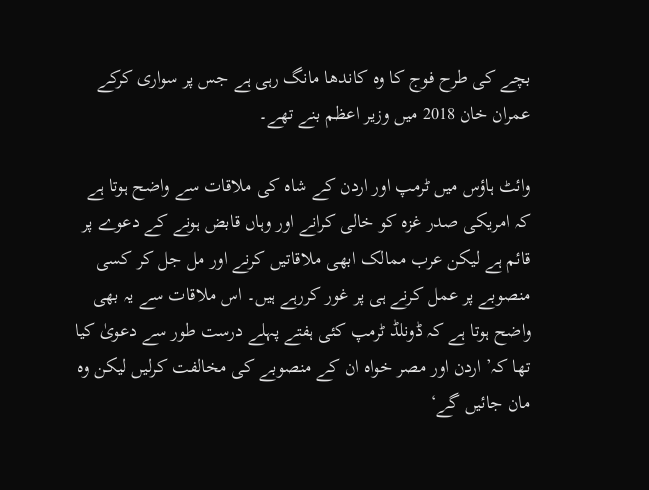بچے کی طرح فوج کا وہ کاندھا مانگ رہی ہے جس پر سواری کرکے عمران خان 2018 میں وزیر اعظم بنے تھے۔

وائٹ ہاؤس میں ٹرمپ اور اردن کے شاہ کی ملاقات سے واضح ہوتا ہے کہ امریکی صدر غزہ کو خالی کرانے اور وہاں قابض ہونے کے دعوے پر قائم ہے لیکن عرب ممالک ابھی ملاقاتیں کرنے اور مل جل کر کسی منصوبے پر عمل کرنے ہی پر غور کررہے ہیں۔ اس ملاقات سے یہ بھی واضح ہوتا ہے کہ ڈونلڈ ٹرمپ کئی ہفتے پہلے درست طور سے دعویٰ کیا تھا کہ’ اردن اور مصر خواہ ان کے منصوبے کی مخالفت کرلیں لیکن وہ مان جائیں گے‘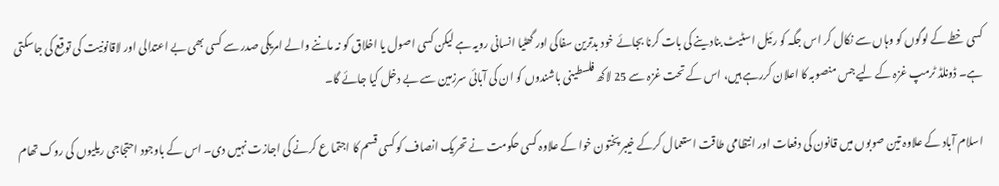کسی خطے کے لوگوں کو وہاں سے نکال کر اس جگہ کو رئیل اسٹیٹ بنادینے کی بات کرنا بجائے خود بدترین سفاکی اور گھٹیا انسانی رویہ ہے لیکن کسی اصول یا اخلاق کو نہ ماننے والے امریکی صدر سے کسی بھی بے اعتدالی اور لاقانونیت کی توقع کی جاسکتی ہے۔ ڈونلڈ ٹرمپ غزہ کے لیے جس منصوبہ کا اعلان کررہے ہیں، اس کے تحت غزہ سے 25 لاکھ فلسطینی باشندوں کو ان کی آبائی سرزمین سے بے دخل کیا جائے گا۔

اسلام آباد کے علاوہ تین صوبوں میں قانون کی دفعات اور انتظامی طاقت استعمال کرکے خیبر پختون خوا کے علاوہ کسی حکومت نے تحریک انصاف کو کسی قسم کا اجتما ع کرنے کی اجازت نہیں دی۔ اس کے باوجود احتجاجی ریلیوں کی روک تھام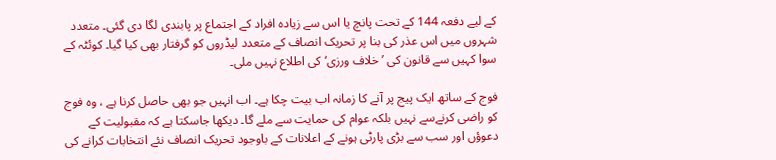کے لیے دفعہ 144 کے تحت پانچ یا اس سے زیادہ افراد کے اجتماع پر پابندی لگا دی گئی۔ متعدد شہروں میں اس عذر کی بنا پر تحریک انصاف کے متعدد لیڈروں کو گرفتار بھی کیا گیا۔ کوئٹہ کے سوا کہیں سے قانون کی ’خلاف ورزی‘ کی اطلاع نہیں ملی۔

فوج کے ساتھ ایک پیج پر آنے کا زمانہ اب بیت چکا ہے۔ اب انہیں جو بھی حاصل کرنا ہے ، وہ فوج کو راضی کرنےسے نہیں بلکہ عوام کی حمایت سے ملے گا۔ دیکھا جاسکتا ہے کہ مقبولیت کے دعوؤں اور سب سے بڑی پارٹی ہونے کے اعلانات کے باوجود تحریک انصاف نئے انتخابات کرانے کی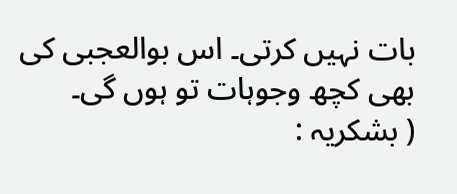بات نہیں کرتی۔ اس بوالعجبی کی بھی کچھ وجوہات تو ہوں گی۔
( بشکریہ :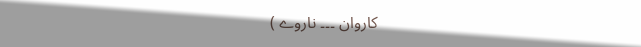کاروان ۔۔۔ ناروے )